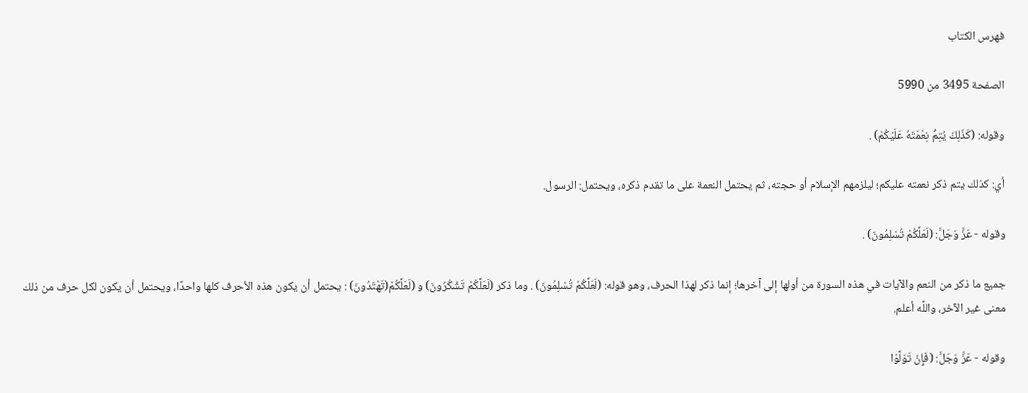فهرس الكتاب

الصفحة 3495 من 5990

وقوله: (كَذَلِكَ يُتِمُّ نِعْمَتَهُ عَلَيْكُمْ) .

أي: كذلك يتم ذكر نعمته عليكم؛ ليلزمهم الإسلام أو حجته، ثم يحتمل النعمة على ما تقدم ذكره، ويحتمل: الرسول.

وقوله - عَزَّ وَجَلَّ: (لَعَلَّكُمْ تُسْلِمُونَ) .

جميع ما ذكر من النعم والآيات في هذه السورة من أولها إلى آخرها؛ إنما ذكر لهذا الحرف، وهو قوله: (لَعَلَّكُمْ تُسْلِمُونَ) . وما ذكر (لَعَلَّكُمْ تَشْكُرُونَ) و (لَعَلَّكُمْ(تَهْتَدُونَ) : يحتمل أن يكون هذه الأحرف كلها واحدًا، ويحتمل أن يكون لكل حرف من ذلك معنى غير الآخر، واللَّه أعلم.

وقوله - عَزَّ وَجَلَّ: (فَإِنْ تَوَلَّوْا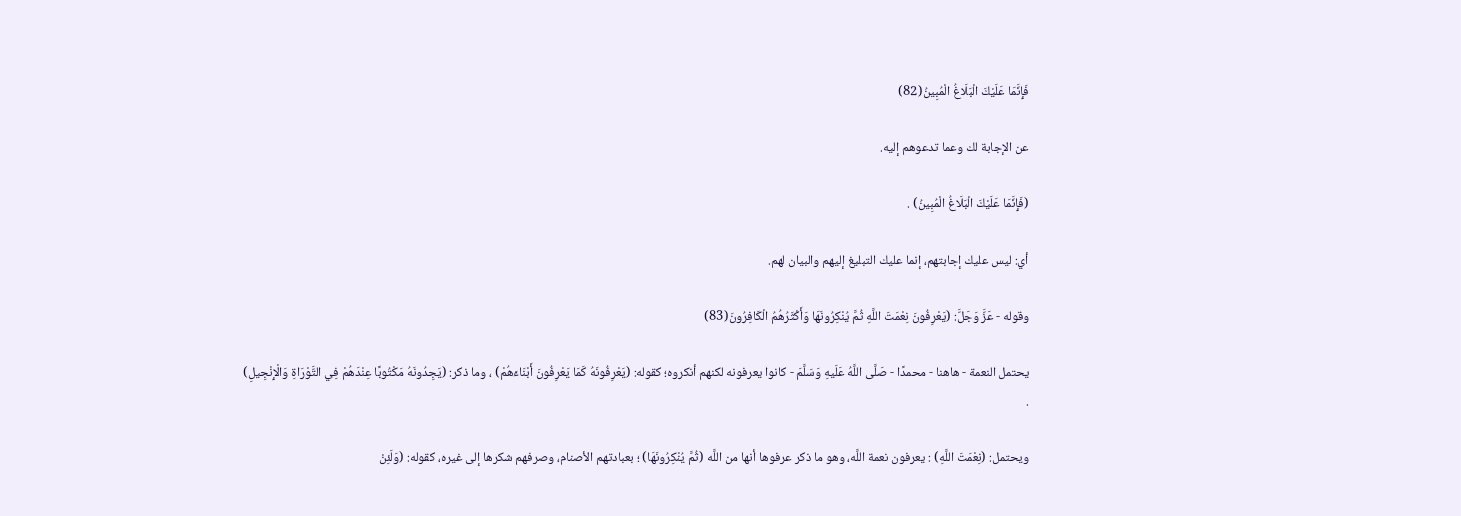فَإِنَّمَا عَلَيْكَ الْبَلَاغُ الْمُبِينُ(82)

عن الإجابة لك وعما تدعوهم إليه.

(فَإِنَّمَا عَلَيْكَ الْبَلَاغُ الْمُبِينُ) .

أي: ليس عليك إجابتهم، إنما عليك التبليغ إليهم والبيان لهم.

وقوله - عَزَّ وَجَلَّ: (يَعْرِفُونَ نِعْمَتَ اللَّهِ ثُمَّ يُنْكِرُونَهَا وَأَكْثَرُهُمُ الْكَافِرُونَ(83)

يحتمل النعمة - هاهنا - محمدًا - صَلَّى اللَّهُ عَلَيهِ وَسَلَّمَ - كانوا يعرفونه لكنهم أنكروه؛ كقوله: (يَعْرِفُونَهُ كَمَا يَعْرِفُونَ أَبْنَاءَهُمْ) ، وما ذكر: (يَجِدُونَهُ مَكْتُوبًا عِنْدَهُمْ فِي التَّوْرَاةِ وَالْإِنْجِيلِ) .

ويحتمل: (نِعْمَتَ اللَّهِ) : يعرفون نعمة اللَّه، وهو ما ذكر عرفوها أنها من اللَّه (ثُمَّ يُنْكِرُونَهَا) ؛ بعبادتهم الأصنام، وصرفهم شكرها إلى غيره، كقوله: (وَلَئِنْ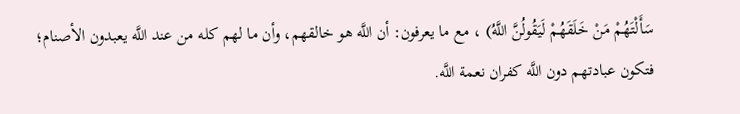سَأَلْتَهُمْ مَنْ خَلَقَهُمْ لَيَقُولُنَّ اللَّهُ) ، مع ما يعرفون: أن اللَّه هو خالقهم، وأن ما لهم كله من عند اللَّه يعبدون الأصنام؛ فتكون عبادتهم دون اللَّه كفران نعمة اللَّه.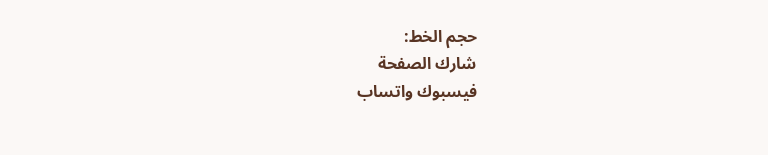حجم الخط:
شارك الصفحة
فيسبوك واتساب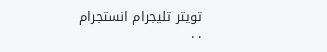تويتر تليجرام انستجرام
. .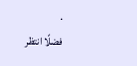.
فضلًا انتظر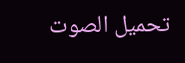تحميل الصوت